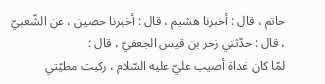حاتم ، قال : أخبرنا هشيم ، قال : أخبرنا حصين ، عن الشّعبيّ ، قال : حدّثني زحر بن قيس الجعفيّ ، قال :
لمّا كان غداة أصيب عليّ عليه السّلام ، ركبت مطيّتي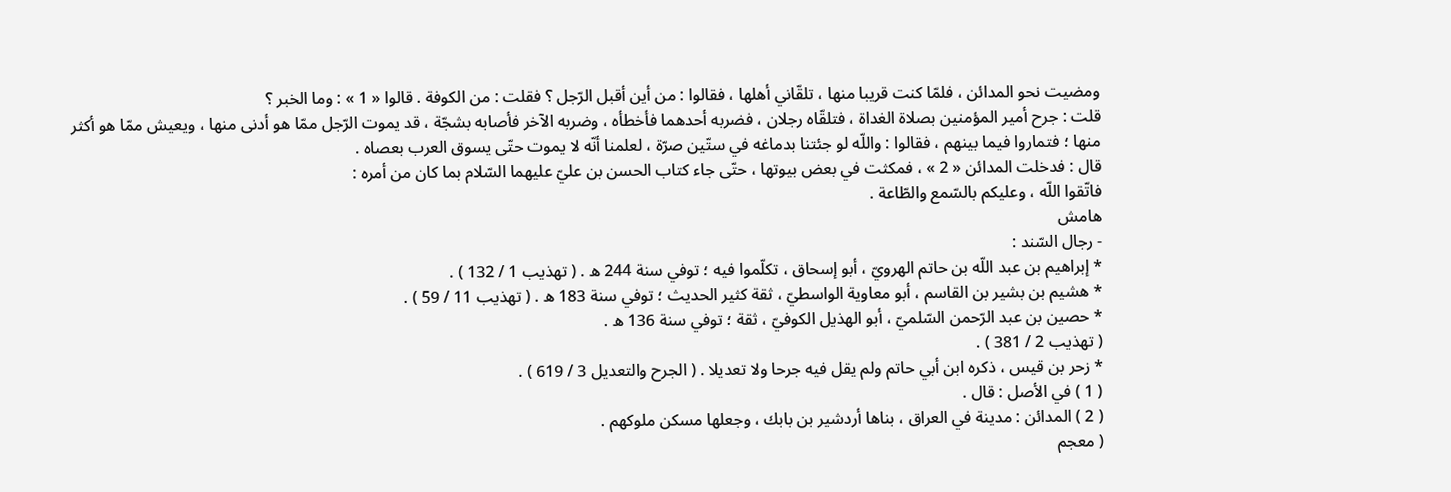ومضيت نحو المدائن ، فلمّا كنت قريبا منها ، تلقّاني أهلها ، فقالوا : من أين أقبل الرّجل ؟ فقلت : من الكوفة . قالوا « 1 » : وما الخبر ؟
قلت : جرح أمير المؤمنين بصلاة الغداة ، فتلقّاه رجلان ، فضربه أحدهما فأخطأه ، وضربه الآخر فأصابه بشجّة ، قد يموت الرّجل ممّا هو أدنى منها ، ويعيش ممّا هو أكثر منها ؛ فتماروا فيما بينهم ، فقالوا : واللّه لو جئتنا بدماغه في ستّين صرّة ، لعلمنا أنّه لا يموت حتّى يسوق العرب بعصاه .
قال : فدخلت المدائن « 2 » ، فمكثت في بعض بيوتها ، حتّى جاء كتاب الحسن بن عليّ عليهما السّلام بما كان من أمره :
فاتّقوا اللّه ، وعليكم بالسّمع والطّاعة .
هامش
- رجال السّند :
* إبراهيم بن عبد اللّه بن حاتم الهرويّ ، أبو إسحاق ، تكلّموا فيه ؛ توفي سنة 244 ه . ( تهذيب 1 / 132 ) .
* هشيم بن بشير بن القاسم ، أبو معاوية الواسطيّ ، ثقة كثير الحديث ؛ توفي سنة 183 ه . ( تهذيب 11 / 59 ) .
* حصين بن عبد الرّحمن السّلميّ ، أبو الهذيل الكوفيّ ، ثقة ؛ توفي سنة 136 ه .
( تهذيب 2 / 381 ) .
* زحر بن قيس ، ذكره ابن أبي حاتم ولم يقل فيه جرحا ولا تعديلا . ( الجرح والتعديل 3 / 619 ) .
( 1 ) في الأصل : قال .
( 2 ) المدائن : مدينة في العراق ، بناها أردشير بن بابك ، وجعلها مسكن ملوكهم .
( معجم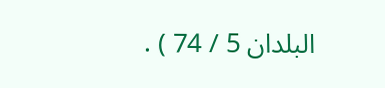البلدان 5 / 74 ) .